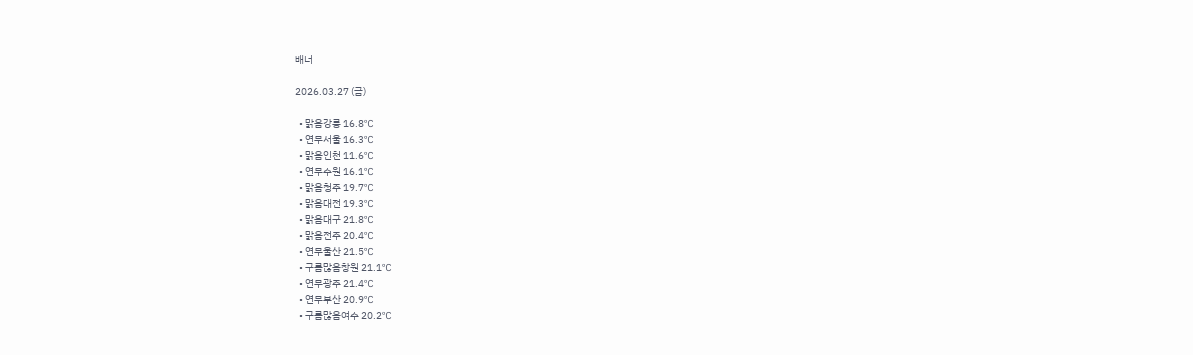배너

2026.03.27 (금)

  • 맑음강릉 16.8℃
  • 연무서울 16.3℃
  • 맑음인천 11.6℃
  • 연무수원 16.1℃
  • 맑음청주 19.7℃
  • 맑음대전 19.3℃
  • 맑음대구 21.8℃
  • 맑음전주 20.4℃
  • 연무울산 21.5℃
  • 구름많음창원 21.1℃
  • 연무광주 21.4℃
  • 연무부산 20.9℃
  • 구름많음여수 20.2℃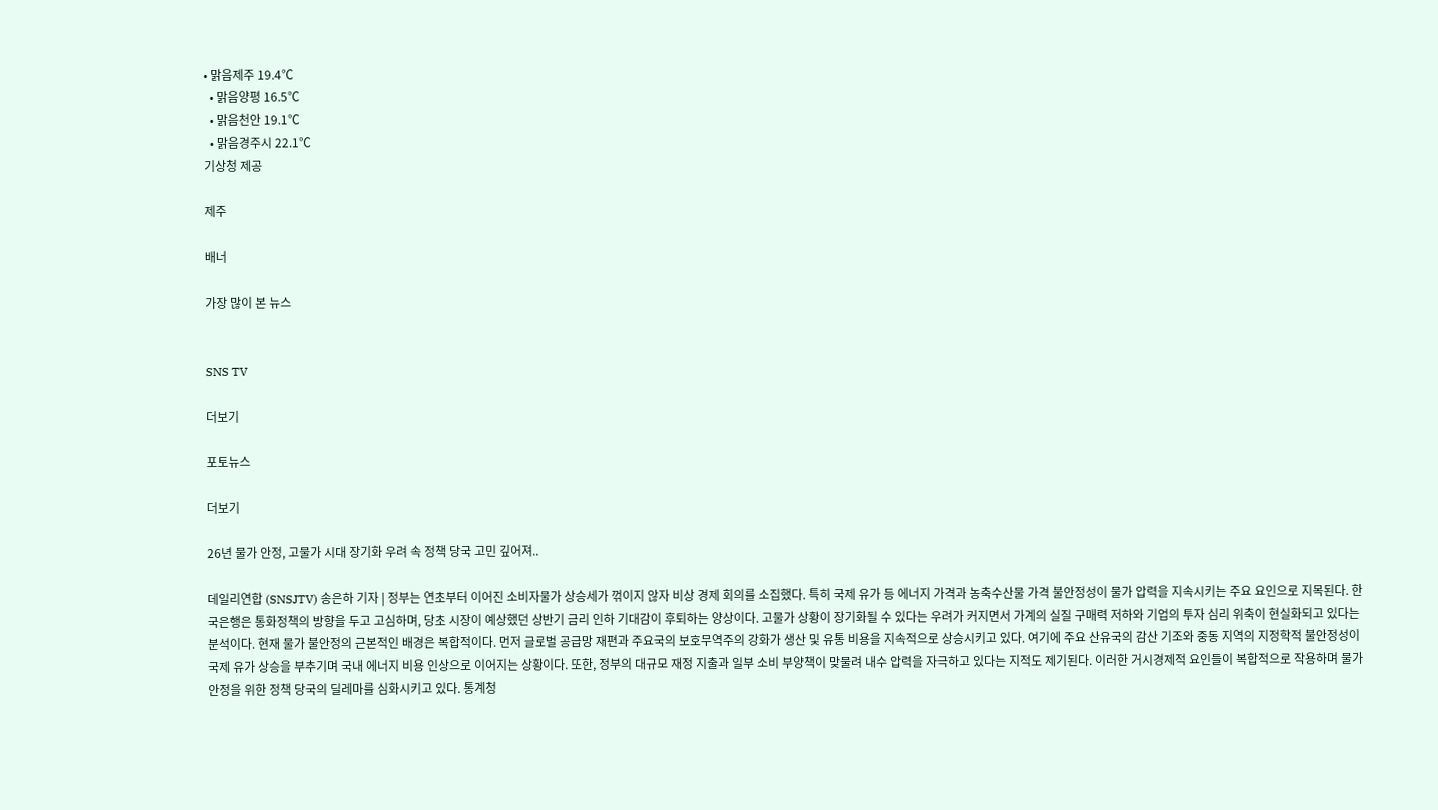• 맑음제주 19.4℃
  • 맑음양평 16.5℃
  • 맑음천안 19.1℃
  • 맑음경주시 22.1℃
기상청 제공

제주

배너

가장 많이 본 뉴스


SNS TV

더보기

포토뉴스

더보기

26년 물가 안정, 고물가 시대 장기화 우려 속 정책 당국 고민 깊어져..

데일리연합 (SNSJTV) 송은하 기자 | 정부는 연초부터 이어진 소비자물가 상승세가 꺾이지 않자 비상 경제 회의를 소집했다. 특히 국제 유가 등 에너지 가격과 농축수산물 가격 불안정성이 물가 압력을 지속시키는 주요 요인으로 지목된다. 한국은행은 통화정책의 방향을 두고 고심하며, 당초 시장이 예상했던 상반기 금리 인하 기대감이 후퇴하는 양상이다. 고물가 상황이 장기화될 수 있다는 우려가 커지면서 가계의 실질 구매력 저하와 기업의 투자 심리 위축이 현실화되고 있다는 분석이다. 현재 물가 불안정의 근본적인 배경은 복합적이다. 먼저 글로벌 공급망 재편과 주요국의 보호무역주의 강화가 생산 및 유통 비용을 지속적으로 상승시키고 있다. 여기에 주요 산유국의 감산 기조와 중동 지역의 지정학적 불안정성이 국제 유가 상승을 부추기며 국내 에너지 비용 인상으로 이어지는 상황이다. 또한, 정부의 대규모 재정 지출과 일부 소비 부양책이 맞물려 내수 압력을 자극하고 있다는 지적도 제기된다. 이러한 거시경제적 요인들이 복합적으로 작용하며 물가 안정을 위한 정책 당국의 딜레마를 심화시키고 있다. 통계청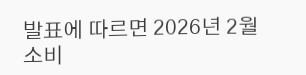발표에 따르면 2026년 2월 소비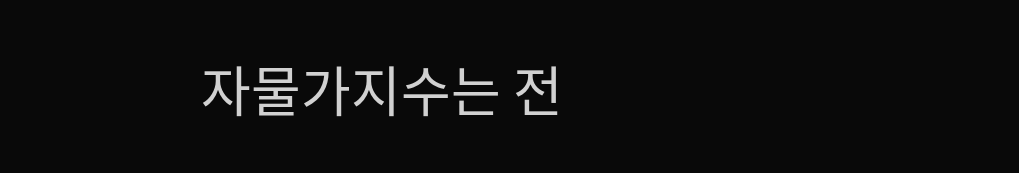자물가지수는 전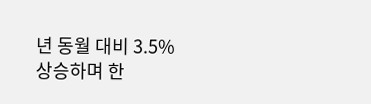년 동월 대비 3.5% 상승하며 한